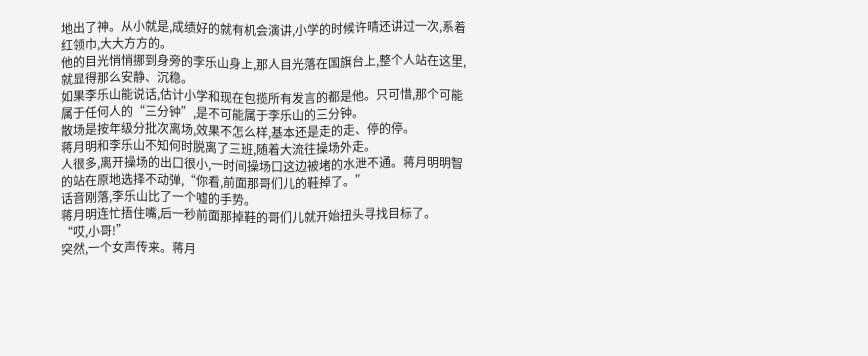地出了神。从小就是,成绩好的就有机会演讲,小学的时候许晴还讲过一次,系着红领巾,大大方方的。
他的目光悄悄挪到身旁的李乐山身上,那人目光落在国旗台上,整个人站在这里,就显得那么安静、沉稳。
如果李乐山能说话,估计小学和现在包揽所有发言的都是他。只可惜,那个可能属于任何人的“三分钟”,是不可能属于李乐山的三分钟。
散场是按年级分批次离场,效果不怎么样,基本还是走的走、停的停。
蒋月明和李乐山不知何时脱离了三班,随着大流往操场外走。
人很多,离开操场的出口很小,一时间操场口这边被堵的水泄不通。蒋月明明智的站在原地选择不动弹,“你看,前面那哥们儿的鞋掉了。”
话音刚落,李乐山比了一个嘘的手势。
蒋月明连忙捂住嘴,后一秒前面那掉鞋的哥们儿就开始扭头寻找目标了。
“哎,小哥!”
突然,一个女声传来。蒋月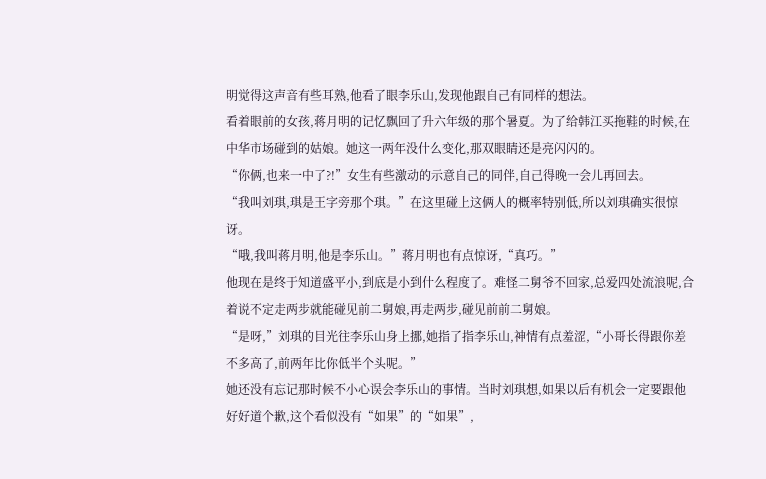明觉得这声音有些耳熟,他看了眼李乐山,发现他跟自己有同样的想法。
看着眼前的女孩,蒋月明的记忆飘回了升六年级的那个暑夏。为了给韩江买拖鞋的时候,在中华市场碰到的姑娘。她这一两年没什么变化,那双眼睛还是亮闪闪的。
“你俩,也来一中了?!”女生有些激动的示意自己的同伴,自己得晚一会儿再回去。
“我叫刘琪,琪是王字旁那个琪。”在这里碰上这俩人的概率特别低,所以刘琪确实很惊讶。
“哦,我叫蒋月明,他是李乐山。”蒋月明也有点惊讶,“真巧。”
他现在是终于知道盛平小,到底是小到什么程度了。难怪二舅爷不回家,总爱四处流浪呢,合着说不定走两步就能碰见前二舅娘,再走两步,碰见前前二舅娘。
“是呀,”刘琪的目光往李乐山身上挪,她指了指李乐山,神情有点羞涩,“小哥长得跟你差不多高了,前两年比你低半个头呢。”
她还没有忘记那时候不小心误会李乐山的事情。当时刘琪想,如果以后有机会一定要跟他好好道个歉,这个看似没有“如果”的“如果”,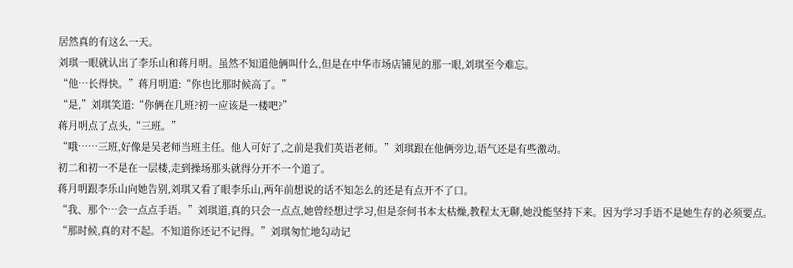居然真的有这么一天。
刘琪一眼就认出了李乐山和蒋月明。虽然不知道他俩叫什么,但是在中华市场店铺见的那一眼,刘琪至今难忘。
“他…长得快。”蒋月明道:“你也比那时候高了。”
“是,”刘琪笑道:“你俩在几班?初一应该是一楼吧?”
蒋月明点了点头,“三班。”
“哦……三班,好像是吴老师当班主任。他人可好了,之前是我们英语老师。”刘琪跟在他俩旁边,语气还是有些激动。
初二和初一不是在一层楼,走到操场那头就得分开不一个道了。
蒋月明跟李乐山向她告别,刘琪又看了眼李乐山,两年前想说的话不知怎么的还是有点开不了口。
“我、那个…会一点点手语。”刘琪道,真的只会一点点,她曾经想过学习,但是奈何书本太枯燥,教程太无聊,她没能坚持下来。因为学习手语不是她生存的必须要点。
“那时候,真的对不起。不知道你还记不记得。”刘琪匆忙地勾动记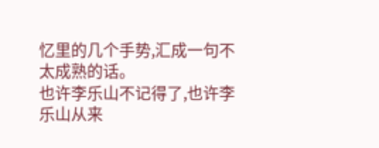忆里的几个手势,汇成一句不太成熟的话。
也许李乐山不记得了,也许李乐山从来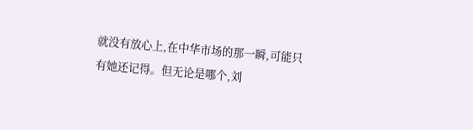就没有放心上,在中华市场的那一瞬,可能只有她还记得。但无论是哪个,刘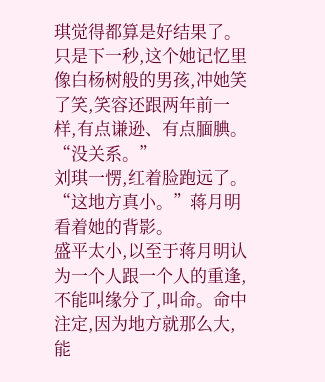琪觉得都算是好结果了。
只是下一秒,这个她记忆里像白杨树般的男孩,冲她笑了笑,笑容还跟两年前一样,有点谦逊、有点腼腆。
“没关系。”
刘琪一愣,红着脸跑远了。
“这地方真小。”蒋月明看着她的背影。
盛平太小,以至于蒋月明认为一个人跟一个人的重逢,不能叫缘分了,叫命。命中注定,因为地方就那么大,能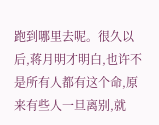跑到哪里去呢。很久以后,蒋月明才明白,也许不是所有人都有这个命,原来有些人一旦离别,就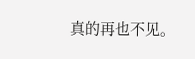真的再也不见。